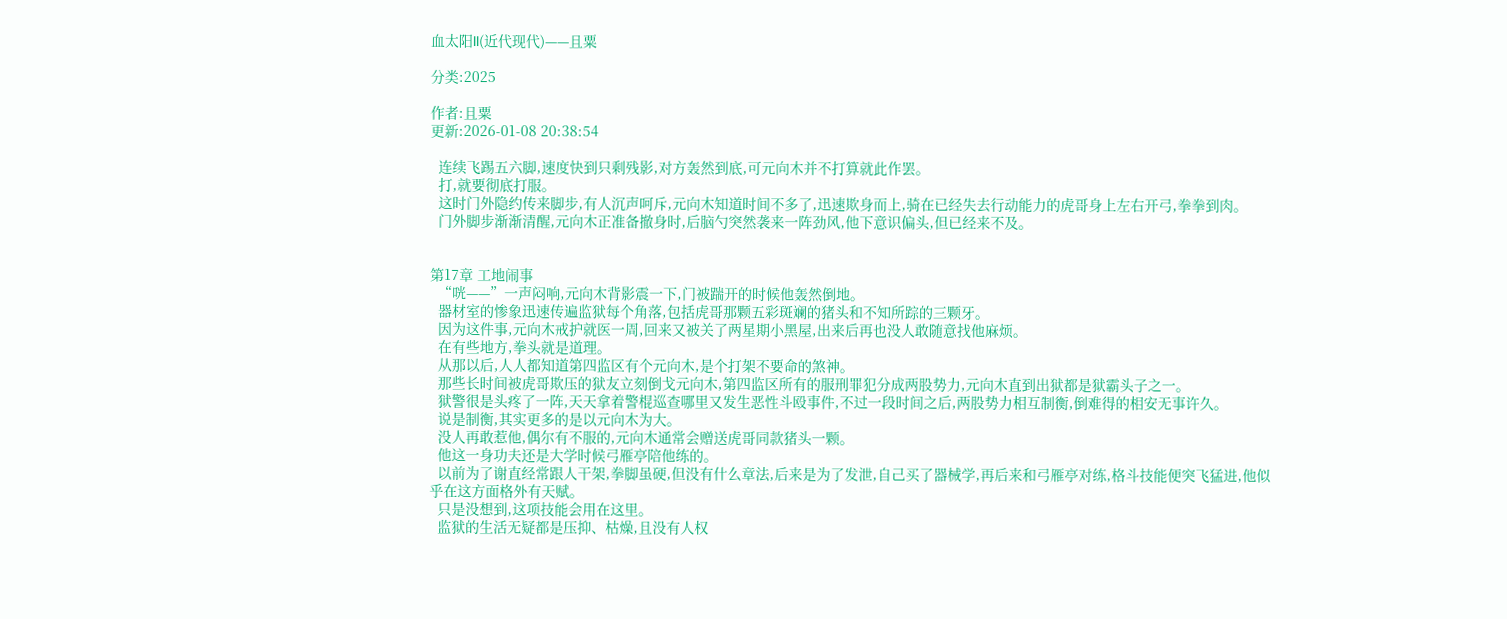血太阳II(近代现代)——且粟

分类:2025

作者:且粟
更新:2026-01-08 20:38:54

  连续飞踢五六脚,速度快到只剩残影,对方轰然到底,可元向木并不打算就此作罢。
  打,就要彻底打服。
  这时门外隐约传来脚步,有人沉声呵斥,元向木知道时间不多了,迅速欺身而上,骑在已经失去行动能力的虎哥身上左右开弓,拳拳到肉。
  门外脚步渐渐清醒,元向木正准备撤身时,后脑勺突然袭来一阵劲风,他下意识偏头,但已经来不及。


第17章 工地闹事
  “咣——”一声闷响,元向木背影震一下,门被踹开的时候他轰然倒地。
  器材室的惨象迅速传遍监狱每个角落,包括虎哥那颗五彩斑斓的猪头和不知所踪的三颗牙。
  因为这件事,元向木戒护就医一周,回来又被关了两星期小黑屋,出来后再也没人敢随意找他麻烦。
  在有些地方,拳头就是道理。
  从那以后,人人都知道第四监区有个元向木,是个打架不要命的煞神。
  那些长时间被虎哥欺压的狱友立刻倒戈元向木,第四监区所有的服刑罪犯分成两股势力,元向木直到出狱都是狱霸头子之一。
  狱警很是头疼了一阵,天天拿着警棍巡查哪里又发生恶性斗殴事件,不过一段时间之后,两股势力相互制衡,倒难得的相安无事许久。
  说是制衡,其实更多的是以元向木为大。
  没人再敢惹他,偶尔有不服的,元向木通常会赠送虎哥同款猪头一颗。
  他这一身功夫还是大学时候弓雁亭陪他练的。
  以前为了谢直经常跟人干架,拳脚虽硬,但没有什么章法,后来是为了发泄,自己买了器械学,再后来和弓雁亭对练,格斗技能便突飞猛进,他似乎在这方面格外有天赋。
  只是没想到,这项技能会用在这里。
  监狱的生活无疑都是压抑、枯燥,且没有人权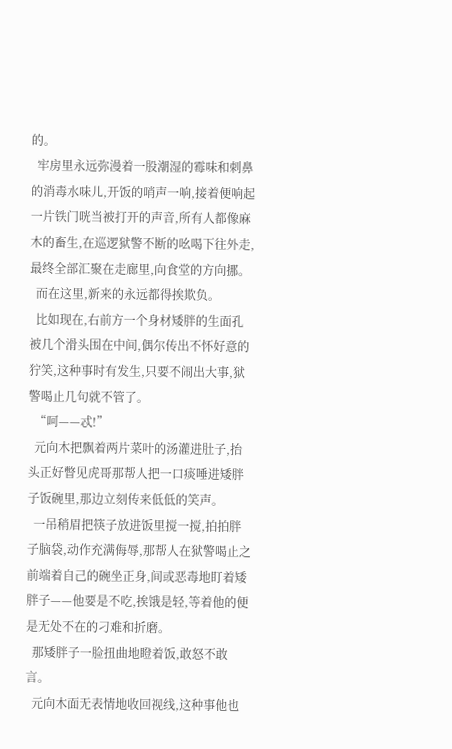的。
  牢房里永远弥漫着一股潮湿的霉味和刺鼻的消毒水味儿,开饭的哨声一响,接着便响起一片铁门咣当被打开的声音,所有人都像麻木的畜生,在巡逻狱警不断的吆喝下往外走,最终全部汇聚在走廊里,向食堂的方向挪。
  而在这里,新来的永远都得挨欺负。
  比如现在,右前方一个身材矮胖的生面孔被几个滑头围在中间,偶尔传出不怀好意的狞笑,这种事时有发生,只要不闹出大事,狱警喝止几句就不管了。
  “呵——忒!”
  元向木把飘着两片菜叶的汤灌进肚子,抬头正好瞥见虎哥那帮人把一口痰唾进矮胖子饭碗里,那边立刻传来低低的笑声。
  一吊稍眉把筷子放进饭里搅一搅,拍拍胖子脑袋,动作充满侮辱,那帮人在狱警喝止之前端着自己的碗坐正身,间或恶毒地盯着矮胖子——他要是不吃,挨饿是轻,等着他的便是无处不在的刁难和折磨。
  那矮胖子一脸扭曲地瞪着饭,敢怒不敢言。
  元向木面无表情地收回视线,这种事他也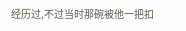经历过,不过当时那碗被他一把扣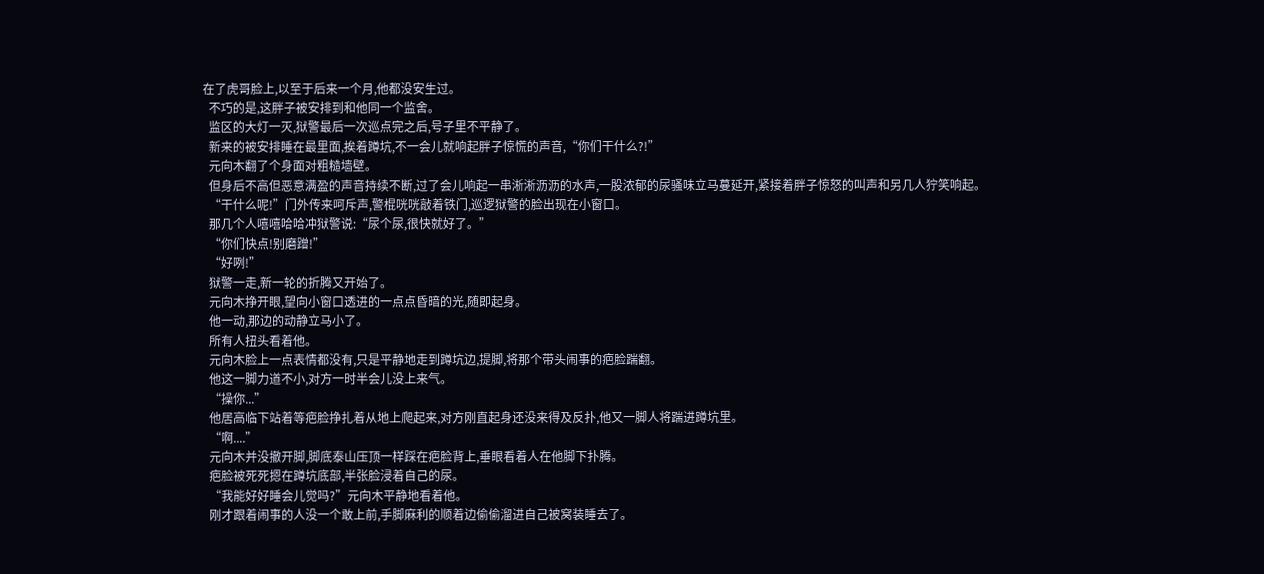在了虎哥脸上,以至于后来一个月,他都没安生过。
  不巧的是,这胖子被安排到和他同一个监舍。
  监区的大灯一灭,狱警最后一次巡点完之后,号子里不平静了。
  新来的被安排睡在最里面,挨着蹲坑,不一会儿就响起胖子惊慌的声音,“你们干什么?!”
  元向木翻了个身面对粗糙墙壁。
  但身后不高但恶意满盈的声音持续不断,过了会儿响起一串淅淅沥沥的水声,一股浓郁的尿骚味立马蔓延开,紧接着胖子惊怒的叫声和另几人狞笑响起。
  “干什么呢!”门外传来呵斥声,警棍咣咣敲着铁门,巡逻狱警的脸出现在小窗口。
  那几个人嘻嘻哈哈冲狱警说:“尿个尿,很快就好了。”
  “你们快点!别磨蹭!”
  “好咧!”
  狱警一走,新一轮的折腾又开始了。
  元向木挣开眼,望向小窗口透进的一点点昏暗的光,随即起身。
  他一动,那边的动静立马小了。
  所有人扭头看着他。
  元向木脸上一点表情都没有,只是平静地走到蹲坑边,提脚,将那个带头闹事的疤脸踹翻。
  他这一脚力道不小,对方一时半会儿没上来气。
  “操你...”
  他居高临下站着等疤脸挣扎着从地上爬起来,对方刚直起身还没来得及反扑,他又一脚人将踹进蹲坑里。
  “啊....”
  元向木并没撤开脚,脚底泰山压顶一样踩在疤脸背上,垂眼看着人在他脚下扑腾。
  疤脸被死死摁在蹲坑底部,半张脸浸着自己的尿。
  “我能好好睡会儿觉吗?”元向木平静地看着他。
  刚才跟着闹事的人没一个敢上前,手脚麻利的顺着边偷偷溜进自己被窝装睡去了。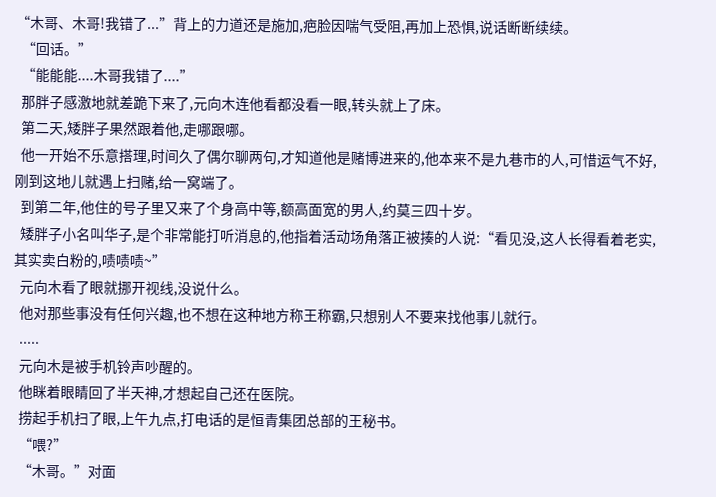“木哥、木哥!我错了...”背上的力道还是施加,疤脸因喘气受阻,再加上恐惧,说话断断续续。
  “回话。”
  “能能能....木哥我错了....”
  那胖子感激地就差跪下来了,元向木连他看都没看一眼,转头就上了床。
  第二天,矮胖子果然跟着他,走哪跟哪。
  他一开始不乐意搭理,时间久了偶尔聊两句,才知道他是赌博进来的,他本来不是九巷市的人,可惜运气不好,刚到这地儿就遇上扫赌,给一窝端了。
  到第二年,他住的号子里又来了个身高中等,额高面宽的男人,约莫三四十岁。
  矮胖子小名叫华子,是个非常能打听消息的,他指着活动场角落正被揍的人说:“看见没,这人长得看着老实,其实卖白粉的,啧啧啧~”
  元向木看了眼就挪开视线,没说什么。
  他对那些事没有任何兴趣,也不想在这种地方称王称霸,只想别人不要来找他事儿就行。
  .....
  元向木是被手机铃声吵醒的。
  他眯着眼睛回了半天神,才想起自己还在医院。
  捞起手机扫了眼,上午九点,打电话的是恒青集团总部的王秘书。
  “喂?”
  “木哥。”对面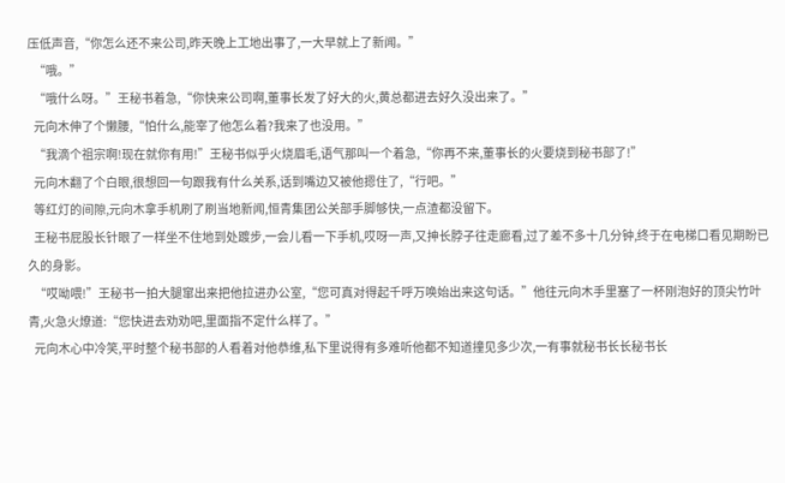压低声音,“你怎么还不来公司,昨天晚上工地出事了,一大早就上了新闻。”
  “哦。”
  “哦什么呀。”王秘书着急,“你快来公司啊,董事长发了好大的火,黄总都进去好久没出来了。”
  元向木伸了个懒腰,“怕什么,能宰了他怎么着?我来了也没用。”
  “我滴个祖宗啊!现在就你有用!”王秘书似乎火烧眉毛,语气那叫一个着急,“你再不来,董事长的火要烧到秘书部了!”
  元向木翻了个白眼,很想回一句跟我有什么关系,话到嘴边又被他摁住了,“行吧。”
  等红灯的间隙,元向木拿手机刷了刷当地新闻,恒青集团公关部手脚够快,一点渣都没留下。
  王秘书屁股长针眼了一样坐不住地到处踱步,一会儿看一下手机,哎呀一声,又抻长脖子往走廊看,过了差不多十几分钟,终于在电梯口看见期盼已久的身影。
  “哎呦喂!”王秘书一拍大腿窜出来把他拉进办公室,“您可真对得起千呼万唤始出来这句话。”他往元向木手里塞了一杯刚泡好的顶尖竹叶青,火急火燎道:“您快进去劝劝吧,里面指不定什么样了。”
  元向木心中冷笑,平时整个秘书部的人看着对他恭维,私下里说得有多难听他都不知道撞见多少次,一有事就秘书长长秘书长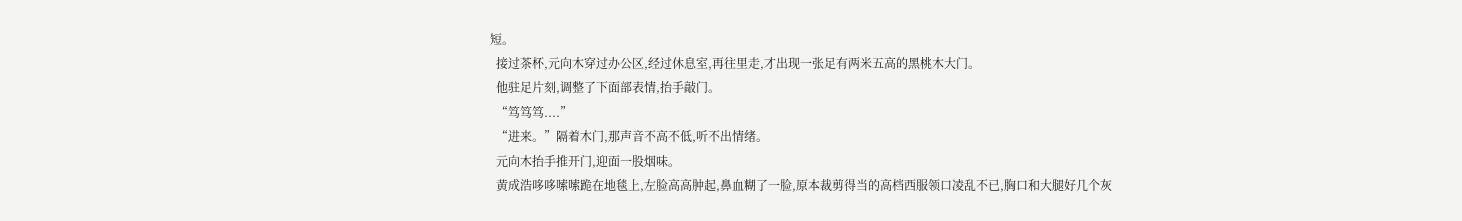短。
  接过茶杯,元向木穿过办公区,经过休息室,再往里走,才出现一张足有两米五高的黑桃木大门。
  他驻足片刻,调整了下面部表情,抬手敲门。
  “笃笃笃....”
  “进来。”隔着木门,那声音不高不低,听不出情绪。
  元向木抬手推开门,迎面一股烟味。
  黄成浩哆哆嗦嗦跪在地毯上,左脸高高肿起,鼻血糊了一脸,原本裁剪得当的高档西服领口凌乱不已,胸口和大腿好几个灰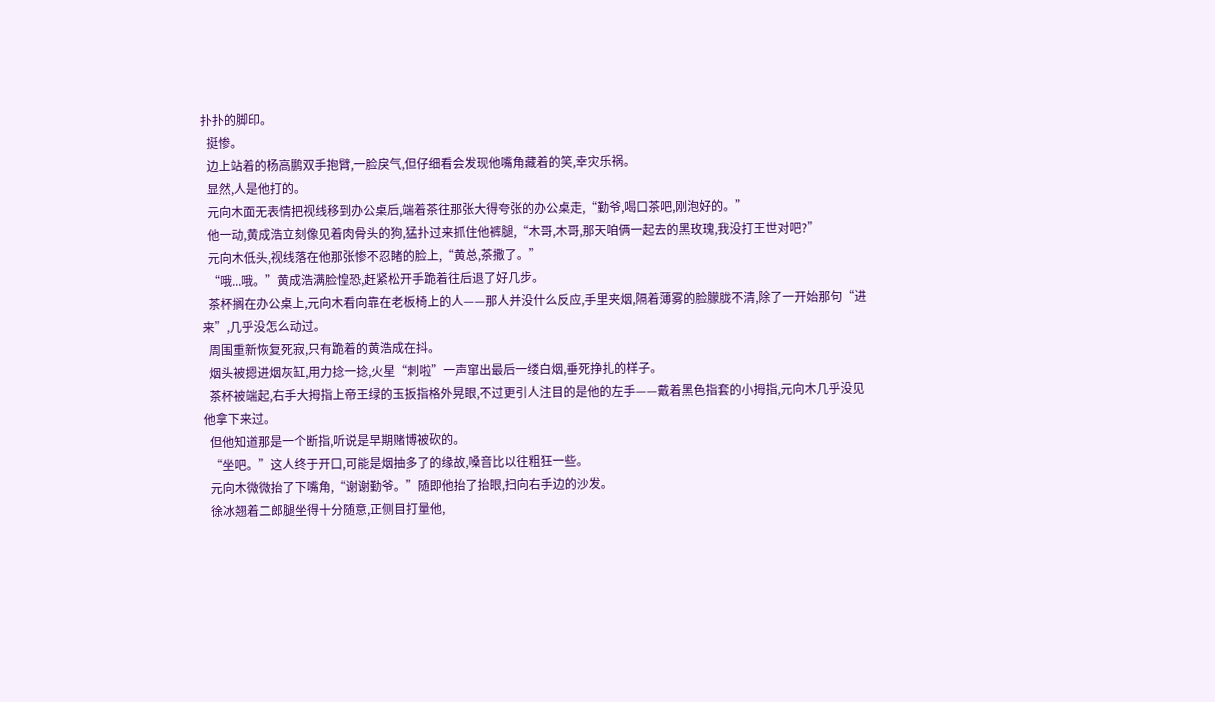扑扑的脚印。
  挺惨。
  边上站着的杨高鹏双手抱臂,一脸戾气,但仔细看会发现他嘴角藏着的笑,幸灾乐祸。
  显然,人是他打的。
  元向木面无表情把视线移到办公桌后,端着茶往那张大得夸张的办公桌走,“勤爷,喝口茶吧,刚泡好的。”
  他一动,黄成浩立刻像见着肉骨头的狗,猛扑过来抓住他裤腿,“木哥,木哥,那天咱俩一起去的黑玫瑰,我没打王世对吧?”
  元向木低头,视线落在他那张惨不忍睹的脸上,“黄总,茶撒了。”
  “哦...哦。”黄成浩满脸惶恐,赶紧松开手跪着往后退了好几步。
  茶杯搁在办公桌上,元向木看向靠在老板椅上的人——那人并没什么反应,手里夹烟,隔着薄雾的脸朦胧不清,除了一开始那句“进来”,几乎没怎么动过。
  周围重新恢复死寂,只有跪着的黄浩成在抖。
  烟头被摁进烟灰缸,用力捻一捻,火星“刺啦”一声窜出最后一缕白烟,垂死挣扎的样子。
  茶杯被端起,右手大拇指上帝王绿的玉扳指格外晃眼,不过更引人注目的是他的左手——戴着黑色指套的小拇指,元向木几乎没见他拿下来过。
  但他知道那是一个断指,听说是早期赌博被砍的。
  “坐吧。”这人终于开口,可能是烟抽多了的缘故,嗓音比以往粗狂一些。
  元向木微微抬了下嘴角,“谢谢勤爷。”随即他抬了抬眼,扫向右手边的沙发。
  徐冰翘着二郎腿坐得十分随意,正侧目打量他,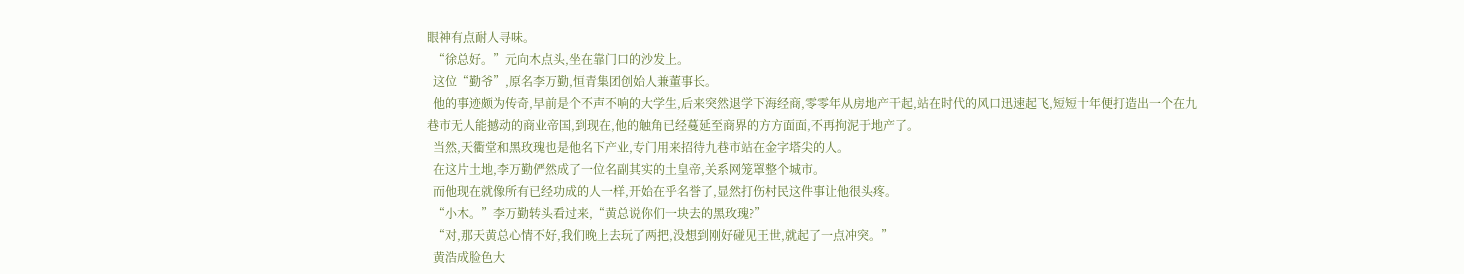眼神有点耐人寻味。
  “徐总好。”元向木点头,坐在靠门口的沙发上。
  这位“勤爷”,原名李万勤,恒青集团创始人兼董事长。
  他的事迹颇为传奇,早前是个不声不响的大学生,后来突然退学下海经商,零零年从房地产干起,站在时代的风口迅速起飞,短短十年便打造出一个在九巷市无人能撼动的商业帝国,到现在,他的触角已经蔓延至商界的方方面面,不再拘泥于地产了。
  当然,天衢堂和黑玫瑰也是他名下产业,专门用来招待九巷市站在金字塔尖的人。
  在这片土地,李万勤俨然成了一位名副其实的土皇帝,关系网笼罩整个城市。
  而他现在就像所有已经功成的人一样,开始在乎名誉了,显然打伤村民这件事让他很头疼。
  “小木。”李万勤转头看过来,“黄总说你们一块去的黑玫瑰?”
  “对,那天黄总心情不好,我们晚上去玩了两把,没想到刚好碰见王世,就起了一点冲突。”
  黄浩成脸色大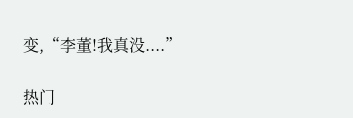变,“李董!我真没....”

热门